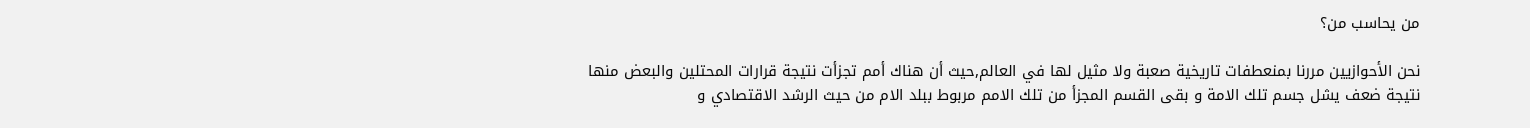من يحاسب من؟

نحن الأحوازيين مررنا بمنعطفات تاريخية صعبة ولا مثيل لها في العالم,حيث أن هناك أمم تجزأت نتيجة قرارات المحتلين والبعض منها نتيجة ضعف يشل جسم تلك الامة و بقى القسم المجزأ من تلك الامم مربوط ببلد الام من حيث الرشد الاقتصادي و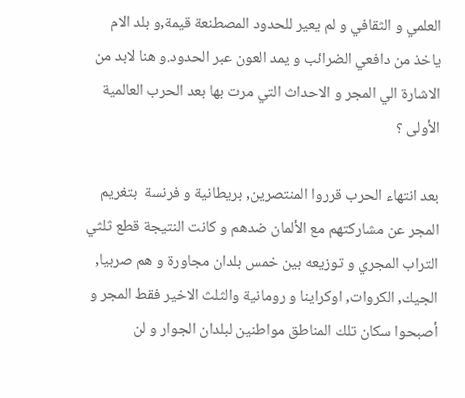العلمي و الثقافي و لم يعير للحدود المصطنعة قيمة,و بلد الام ياخذ من دافعي الضرائب و يمد العون عبر الحدود.و هنا لابد من الاشارة الي المجر و الاحداث التي مرت بها بعد الحرب العالمية الأولى ؟

بعد انتهاء الحرب قرروا المنتصرين, بريطانية و فرنسة  بتغريم المجر عن مشاركتهم مع الألمان ضدهم و كانت النتيجة قطع ثلثي التراب المجري و توزيعه بين خمس بلدان مجاورة و هم صربيا, الجيك, الكروات, اوكراينا و رومانية والثلث الاخير فقط المجر و أصبحوا سكان تلك المناطق مواطنين لبلدان الجوار و لن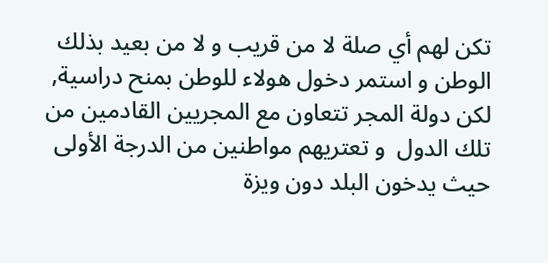تكن لهم أي صلة لا من قريب و لا من بعيد بذلك الوطن و استمر دخول هولاء للوطن بمنح دراسية, لكن دولة المجر تتعاون مع المجريين القادمين من تلك الدول  و تعتريهم مواطنين من الدرجة الأولى حيث يدخون البلد دون ويزة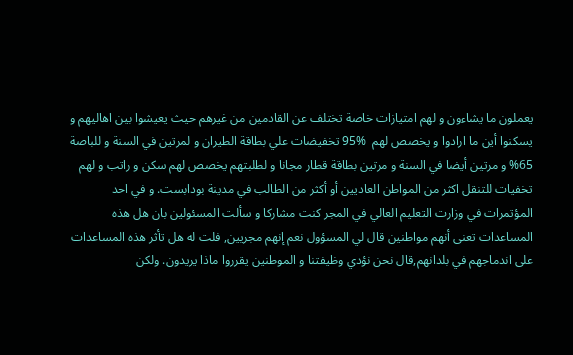يعملون ما يشاءون و لهم امتيازات خاصة تختلف عن القادمين من غيرهم حيث يعيشوا بين اهاليهم و يسكنوا أين ما ارادوا و يخصص لهم  %95 تخفيضات علي بطاقة الطيران و لمرتين في السنة و للباصة 65% و مرتين أيضا في السنة و مرتين بطاقة قطار مجانا و لطلبتهم يخصص لهم سكن و راتب و لهم تخفيات للتنقل اكثر من المواطن العاديين أو أكثر من الطالب في مدينة بودابست. و في احد المؤتمرات في وزارت التعليم العالي في المجر كنت مشاركا و سألت المسئولين بان هل هذه المساعدات تعنى أنهم مواطنين قال لي المسؤول نعم إنهم مجريين, فلت له هل تأثر هذه المساعدات على اندماجهم في بلدانهم,قال نحن نؤدي وظيفتنا و الموطنين يقرروا ماذا يريدون. ولكن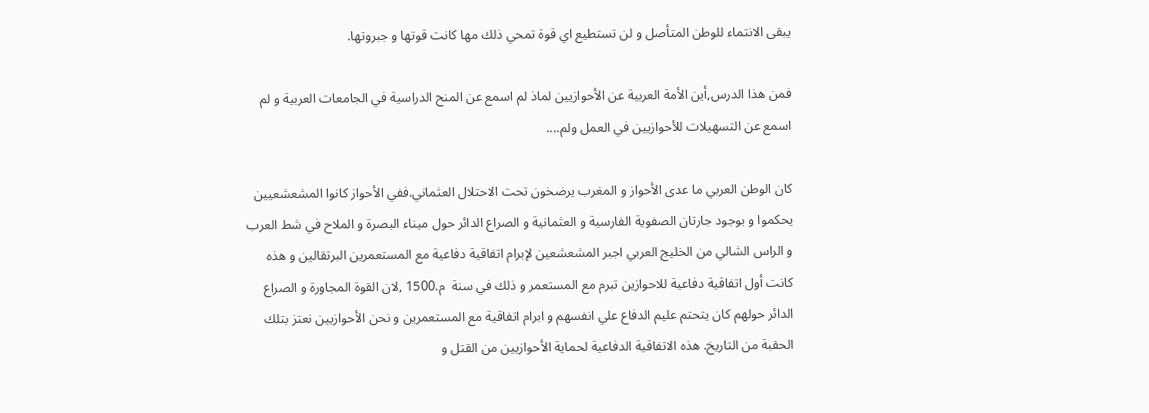يبقى الانتماء للوطن المتأصل و لن تستطيع اي قوة تمحي ذلك مها كانت قوتها و جبروتها.

فمن هذا الدرس,أين الأمة العربية عن الأحوازيين لماذ لم اسمع عن المنح الدراسية في الجامعات العربية و لم اسمع عن التسهيلات للأحوازيين في العمل ولم....

كان الوطن العربي ما عدى الأحواز و المغرب يرضخون تحت الاحتلال العثماني.ففي الأحواز كانوا المشعشعيين يحكموا و بوجود جارتان الصفوية الفارسية و العثمانية و الصراع الدائر حول ميناء البصرة و الملاح في شط العرب و الراس الشالي من الخليج العربي اجبر المشعشعين لإبرام اتفاقية دفاعية مع المستعمرين البرتقالين و هذه كانت أول اتفاقية دفاعية للاحوازين تبرم مع المستعمر و ذلك في سنة  م.1500 ,لان القوة المجاورة و الصراع الدائر حولهم كان يتحتم عليم الدفاع علي انفسهم و ابرام اتفاقية مع المستعمرين و نحن الأحوازيين نعتز بتلك الحقبة من التاريخ. هذه الاتفاقية الدفاعية لحماية الأحوازيين من القتل و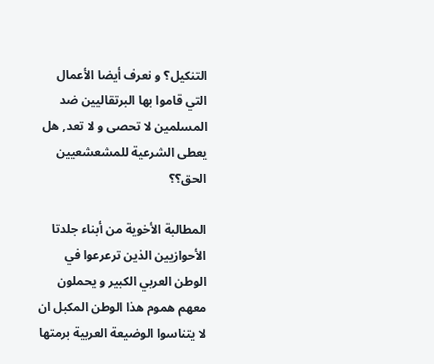التنكيل؟ و نعرف أيضا الأعمال التي قاموا بها البرتقاليين ضد المسلمين لا تحصى و لا تعد, هل يعطى الشرعية للمشعشعيين الحق؟؟

المطالبة الأخوية من أبناء جلدتا الأحوازيين الذين ترعرعوا في الوطن العربي الكبير و يحملون معهم هموم هذا الوطن المكبل ان لا يتناسوا الوضيعة العربية برمتها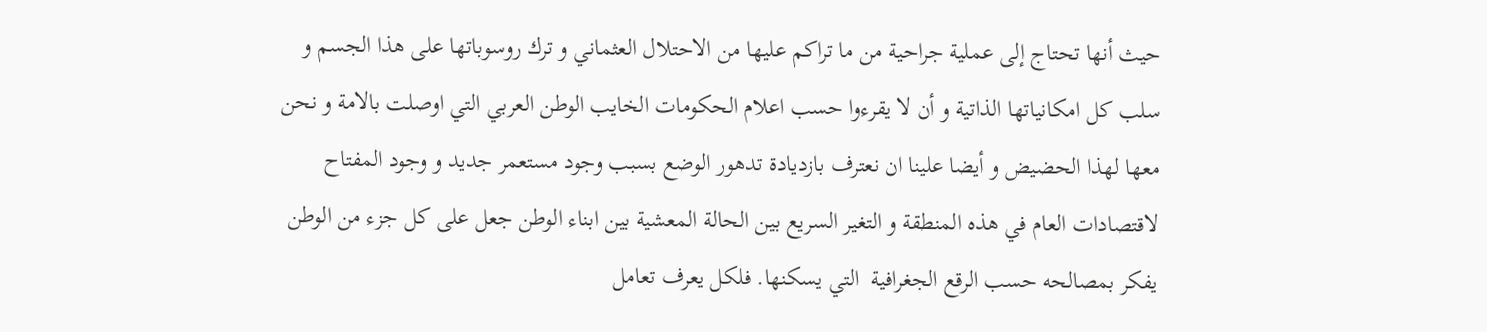حيث أنها تحتاج إلى عملية جراحية من ما تراكم عليها من الاحتلال العثماني و ترك روسوباتها على هذا الجسم و سلب كل امكانياتها الذاتية و أن لا يقرءوا حسب اعلام الحكومات الخايب الوطن العربي التي اوصلت بالامة و نحن معها لهذا الحضيض و أيضا علينا ان نعترف بازديادة تدهور الوضع بسبب وجود مستعمر جديد و وجود المفتاح لاقتصادات العام في هذه المنطقة و التغير السريع بين الحالة المعشية بين ابناء الوطن جعل على كل جزء من الوطن يفكر بمصالحه حسب الرقع الجغرافية  التي يسكنها. فلكل يعرف تعامل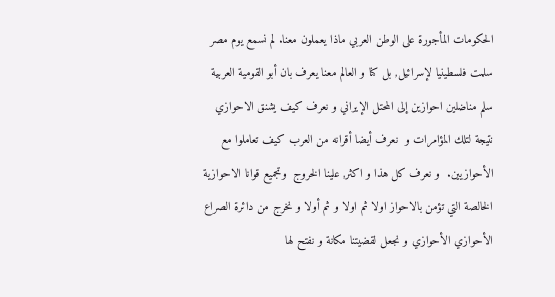الحكومات المأجورة على الوطن العربي ماذا يعملون معنا. لم نسمع يوم مصر سلمت فلسطينيا لإسرائيل, بل كنا و العالم معنا يعرف بان أبو القومية العربية سلم مناضلين احوازين إلى المحتل الإيراني و نعرف كيف يشنق الاحوازي نتيجة لتلك المؤامرات و  نعرف أيضا أقرانه من العرب كيف تعاملوا مع الأحوازيين.  و نعرف كل هذا و اكثر, علينا الخروج  وتجميع قوانا الاحوازية الخالصة التي تؤمن بالاحواز اولا ثم اولا و ثم أولا و نخرج من دائرة الصراع الأحوازي الأحوازي و نجعل لقضيتنا مكانة و نفتح لها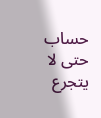حساب حتى لا يتجرع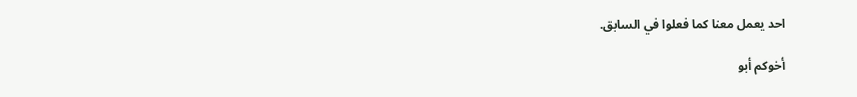احد يعمل معنا كما فعلوا في السابق.

أخوكم أبو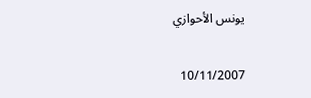يونس الأحوازي

10/11/2007